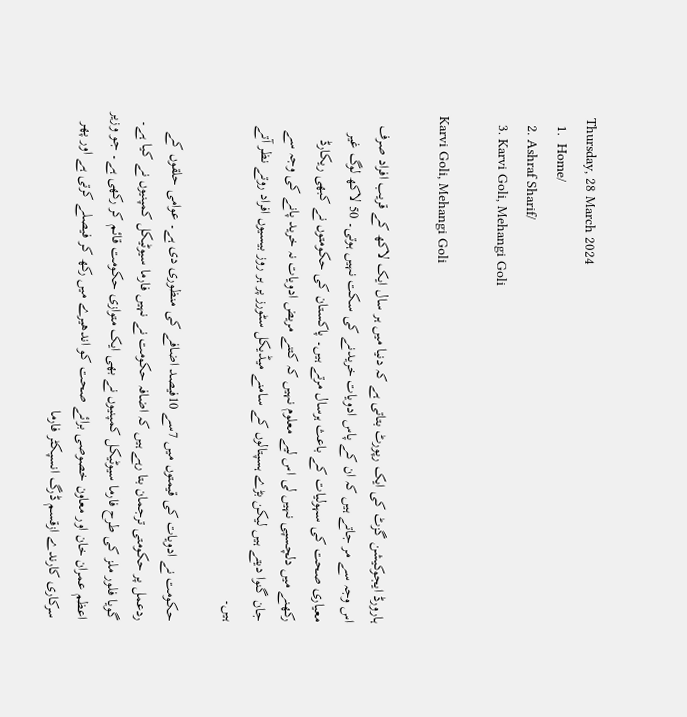Thursday, 28 March 2024
  1.  Home/
  2. Ashraf Sharif/
  3. Karvi Goli, Mehangi Goli

Karvi Goli, Mehangi Goli

ہارورڈ ایجوکیشن گزٹ کی ایک رپورٹ بتاتی ہے کہ دنیا میں ہر سال ایک لاکھ کے قریب افراد صرف اس وجہ سے مر جاتے ہیں کہ ان کے پاس ادویات خریدنے کی سکت نہیں ہوتی۔ 50 لاکھ لوگ غیر معیاری صحت کی سہولیات کے باعث ہرسال مرتے ہیں۔ پاکستان کی حکومتوں نے کبھی ریکارڈ رکھنے میں دلچسپی نہیں لی اس لیے معلوم نہیں کہ کتنے مریض ادویات نہ خرید پانے کی وجہ سے جان گنوا دیتے ہیں لیکن بڑے ہسپتالوں کے سامنے میڈیکل سٹورز پر ہر روز بیسیوں افراد روتے نظر آتے ہیں۔

حکومت نے ادویات کی قیمتوں میں 7سے 10فیصد اضافے کی منظوری دی ہے۔ عوامی حلقوں کے ردعمل پر حکومتی ترجمان بتا رہے ہیں کہ اضافہ حکومت نے نہیں فارما سیوٹیکل کمپنیوں نے کیا ہے۔ گویا فلور ملز کی طرح فارما سیوٹیکل کمپنیوں نے بھی ایک متوازی حکومت قائم کر رکھی ہے۔ جو وزیر اعظم عمران خان اور معاون خصوصی برائے صحت کو اندھیرے میں رکھ کر فیصلے کرتی ہے اور پھر سرکاری کارندے ازقسم ڈرگ انسپکٹر فارما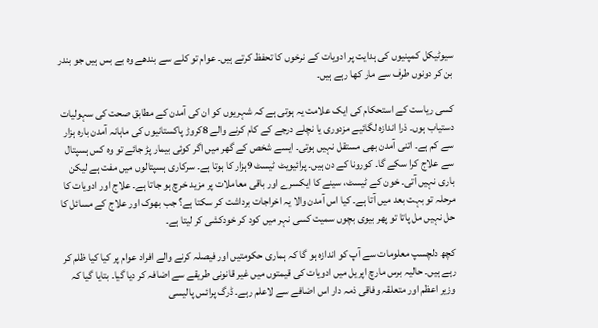سیوٹیکل کمپنیوں کی ہدایت پر ادویات کے نرخوں کا تحفظ کرتے ہیں۔ عوام تو کلے سے بندھے وہ بے بس ہیں جو بندر بن کر دونوں طرف سے مار کھا رہے ہیں۔

کسی ریاست کے استحکام کی ایک علامت یہ ہوتی ہے کہ شہریوں کو ان کی آمدن کے مطابق صحت کی سہولیات دستیاب ہوں۔ ذرا اندازہ لگائیے مزدوری یا نچلے درجے کے کام کرنے والے 8کروڑ پاکستانیوں کی ماہانہ آمدن بارہ ہزار سے کم ہے۔ اتنی آمدن بھی مستقل نہیں ہوتی۔ ایسے شخص کے گھر میں اگر کوئی بیمار پڑ جائے تو وہ کس ہسپتال سے علاج کرا سکے گا۔ کورونا کے دن ہیں۔ پرائیویٹ ٹیسٹ 9ہزار کا ہوتا ہے۔ سرکاری ہسپتالوں میں مفت ہے لیکن باری نہیں آتی۔ خون کے ٹیسٹ، سینے کا ایکسرے اور باقی معاملات پر مزید خرچ ہو جاتا ہے۔ علاج اور ادویات کا مرحلہ تو بہت بعد میں آتا ہے۔ کیا اس آمدن والا یہ اخراجات برداشت کر سکتا ہے؟ جب بھوک اور علاج کے مسائل کا حل نہیں مل پاتا تو پھر بیوی بچوں سمیت کسی نہر میں کود کر خودکشی کر لیتا ہے۔

کچھ دلچسپ معلومات سے آپ کو اندازہ ہو گا کہ ہماری حکومتیں اور فیصلہ کرنے والے افراد عوام پر کیا کیا ظلم کر رہے ہیں۔ حالیہ برس مارچ اپریل میں ادویات کی قیمتوں میں غیر قانونی طریقے سے اضافہ کر دیا گیا۔ بتایا گیا کہ وزیر اعظم اور متعلقہ وفاقی ذمہ دار اس اضافے سے لاعلم رہے۔ ڈرگ پرائس پالیسی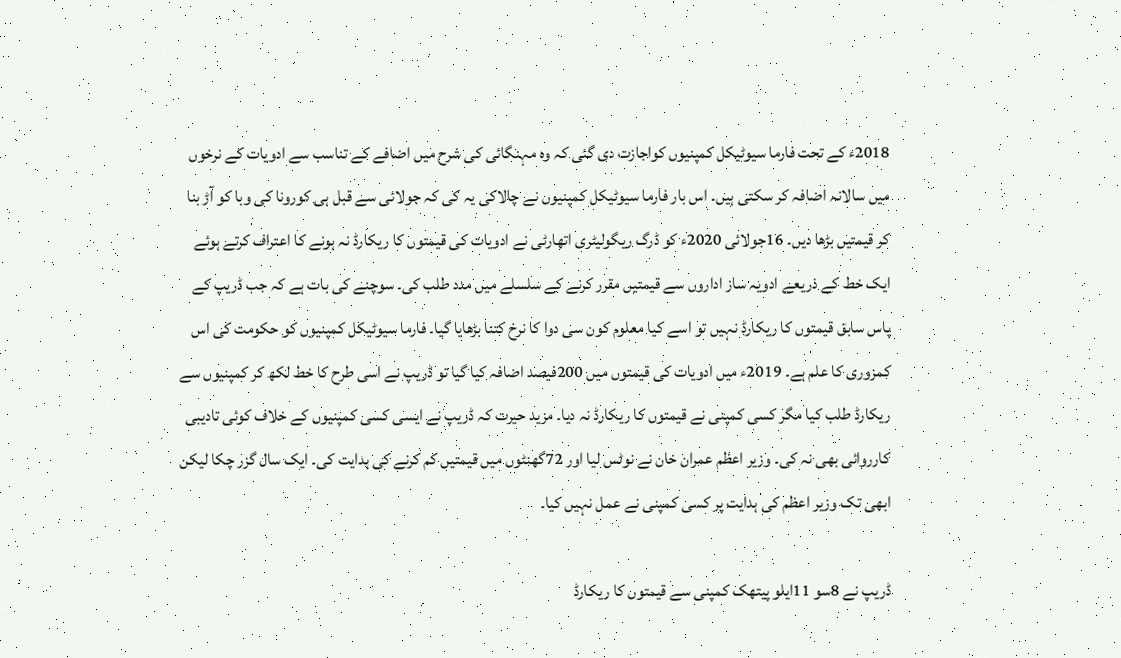2018ء کے تحت فارما سیوٹیکل کمپنیوں کواجازت دی گئی کہ وہ مہنگائی کی شرح میں اضافے کے تناسب سے ادویات کے نرخوں میں سالانہ اضافہ کر سکتی ہیں۔ اس بار فارما سیوٹیکل کمپنیوں نے چالاکی یہ کی کہ جولائی سے قبل ہی کورونا کی وبا کو آڑ بنا کر قیمتیں بڑھا دیں۔ 16جولائی 2020ء کو ڈرگ ریگولیٹری اتھارٹی نے ادویات کی قیمتوں کا ریکارڈ نہ ہونے کا اعتراف کرتے ہوئے ایک خط کے ذریعے ادویہ ساز اداروں سے قیمتیں مقرر کرنے کے سلسلے میں مدد طلب کی۔ سوچنے کی بات ہے کہ جب ڈریپ کے پاس سابق قیمتوں کا ریکارڈ نہیں تو اسے کیا معلوم کون سی دوا کا نرخ کتنا بڑھایا گیا۔ فارما سیوٹیکل کمپنیوں کو حکومت کی اس کمزوری کا علم ہے۔ 2019ء میں ادویات کی قیمتوں میں 200فیصد اضافہ کیا گیا تو ڈریپ نے اسی طرح کا خط لکھ کر کمپنیوں سے ریکارڈ طلب کیا مگر کسی کمپنی نے قیمتوں کا ریکارڈ نہ دیا۔ مزید حیرت کہ ڈریپ نے ایسی کسی کمپنیوں کے خلاف کوئی تادیبی کارروائی بھی نہ کی۔ وزیر اعظم عمران خان نے نوٹس لیا اور 72گھنٹوں میں قیمتیں کم کرنے کی ہدایت کی۔ ایک سال گزر چکا لیکن ابھی تک وزیر اعظم کی ہدایت پر کسی کمپنی نے عمل نہیں کیا۔

ڈریپ نے 8سو 11ایلو پیتھک کمپنی سے قیمتوں کا ریکارڈ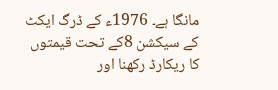مانگا ہے۔ 1976ء کے ڈرگ ایکٹ کے سیکشن 8کے تحت قیمتوں کا ریکارڈ رکھنا اور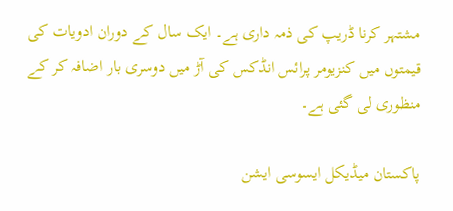مشتہر کرنا ڈریپ کی ذمہ داری ہے۔ ایک سال کے دوران ادویات کی قیمتوں میں کنزیومر پرائس انڈکس کی آڑ میں دوسری بار اضافہ کر کے منظوری لی گئی ہے۔

پاکستان میڈیکل ایسوسی ایشن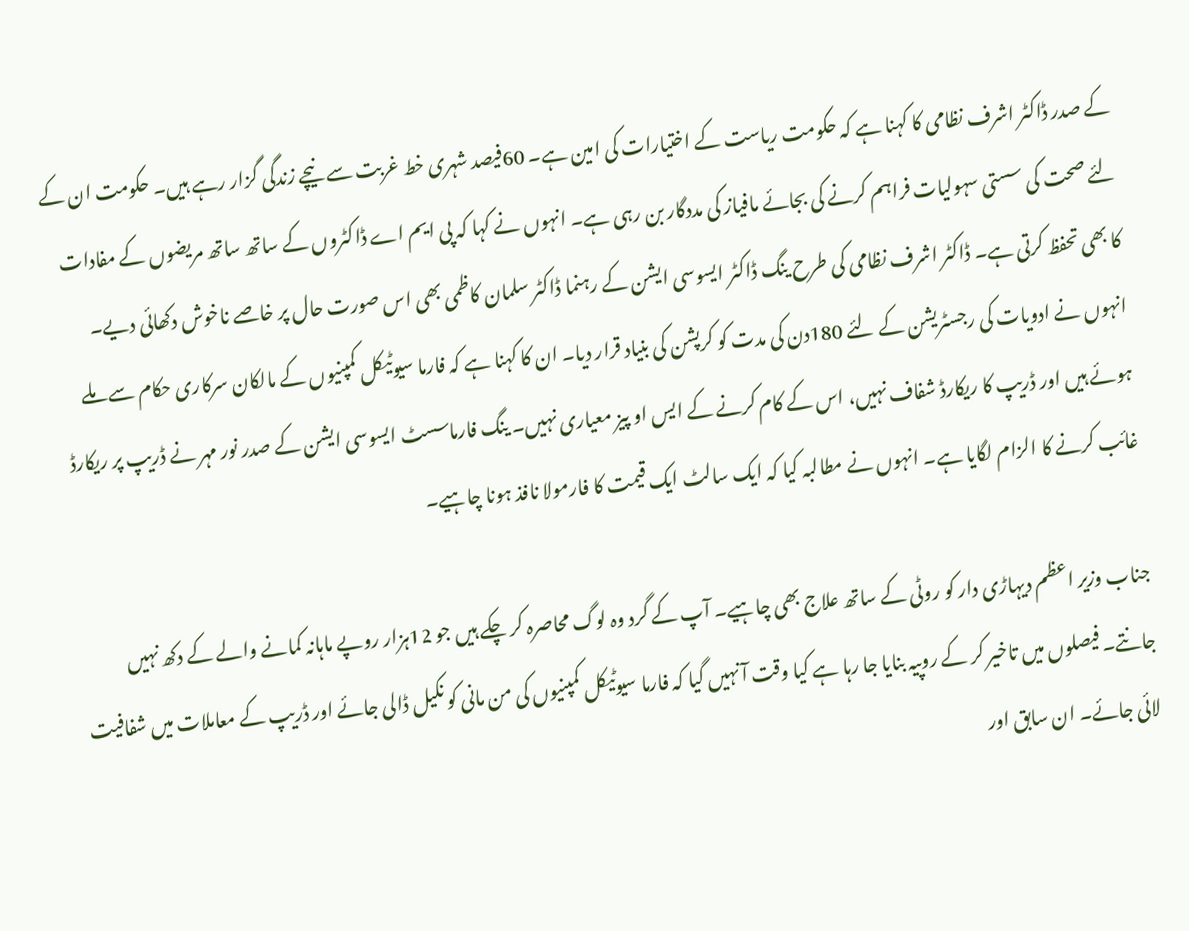کے صدر ڈاکٹر اشرف نظامی کا کہنا ہے کہ حکومت ریاست کے اختیارات کی امین ہے۔ 60فیصد شہری خط غربت سے نیچے زندگی گزار رہے ہیں۔ حکومت ان کے لئے صحت کی سستی سہولیات فراہم کرنے کی بجائے مافیاز کی مددگار بن رہی ہے۔ انہوں نے کہا کہ پی ایم اے ڈاکٹروں کے ساتھ ساتھ مریضوں کے مفادات کا بھی تحفظ کرتی ہے۔ ڈاکٹر اشرف نظامی کی طرح ینگ ڈاکٹر ایسوسی ایشن کے رہنما ڈاکٹر سلمان کاظمی بھی اس صورت حال پر خاصے ناخوش دکھائی دیے۔ انہوں نے ادویات کی رجسٹریشن کے لئے 180دن کی مدت کو کرپشن کی بنیاد قرار دیا۔ ان کا کہنا ہے کہ فارما سیوٹیکل کمپنیوں کے مالکان سرکاری حکام سے ملے ہوئے ہیں اور ڈریپ کا ریکارڈ شفاف نہیں، اس کے کام کرنے کے ایس او پیز معیاری نہیں۔ ینگ فارماسسٹ ایسوسی ایشن کے صدر نور مہر نے ڈریپ پر ریکارڈ غائب کرنے کا الزام لگایا ہے۔ انہوں نے مطالبہ کیا کہ ایک سالٹ ایک قیمت کا فارمولا نافذ ہونا چاہیے۔

جناب وزیر اعظم دیہاڑی دار کو روٹی کے ساتھ علاج بھی چاہیے۔ آپ کے گرد وہ لوگ محاصرہ کر چکے ہیں جو 12ہزار روپے ماہانہ کمانے والے کے دکھ نہیں جانتے۔ فیصلوں میں تاخیر کر کے روپیہ بنایا جا رہا ہے کیا وقت آ نہیں گیا کہ فارما سیوٹیکل کمپنیوں کی من مانی کو نکیل ڈالی جائے اور ڈریپ کے معاملات میں شفافیت لائی جائے۔ ان سابق اور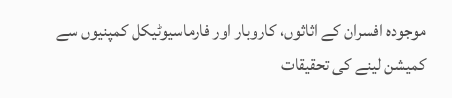موجودہ افسران کے اثاثوں، کاروبار اور فارماسیوٹیکل کمپنیوں سے کمیشن لینے کی تحقیقات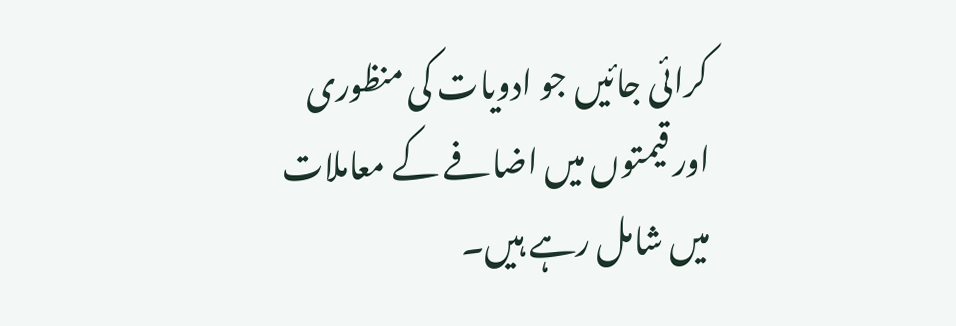کرائی جائیں جو ادویات کی منظوری اور قیمتوں میں اضافے کے معاملات میں شامل رہے ہیں۔